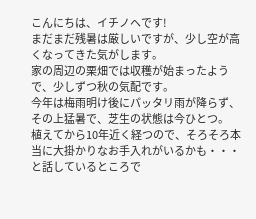こんにちは、イチノヘです!
まだまだ残暑は厳しいですが、少し空が高くなってきた気がします。
家の周辺の栗畑では収穫が始まったようで、少しずつ秋の気配です。
今年は梅雨明け後にパッタリ雨が降らず、その上猛暑で、芝生の状態は今ひとつ。
植えてから10年近く経つので、そろそろ本当に大掛かりなお手入れがいるかも・・・と話しているところで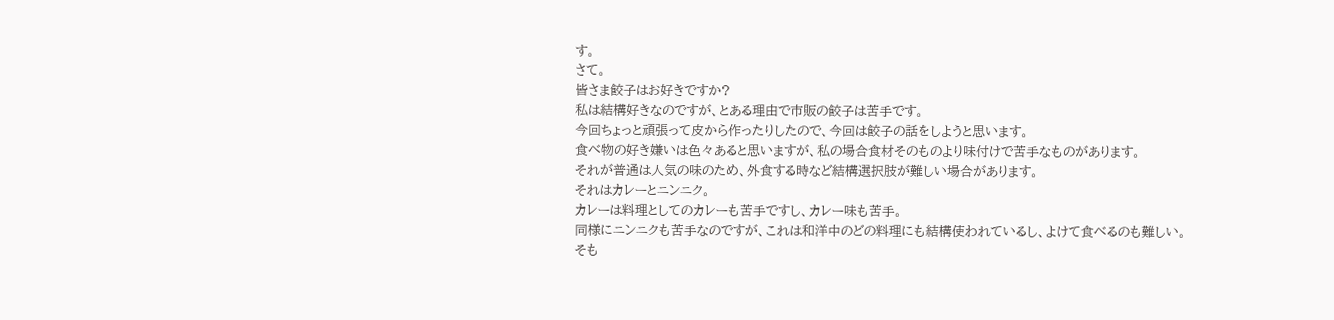す。
さて。
皆さま餃子はお好きですか?
私は結構好きなのですが、とある理由で市販の餃子は苦手です。
今回ちょっと頑張って皮から作ったりしたので、今回は餃子の話をしようと思います。
食べ物の好き嫌いは色々あると思いますが、私の場合食材そのものより味付けで苦手なものがあります。
それが普通は人気の味のため、外食する時など結構選択肢が難しい場合があります。
それはカレーとニンニク。
カレーは料理としてのカレーも苦手ですし、カレー味も苦手。
同様にニンニクも苦手なのですが、これは和洋中のどの料理にも結構使われているし、よけて食べるのも難しい。
そも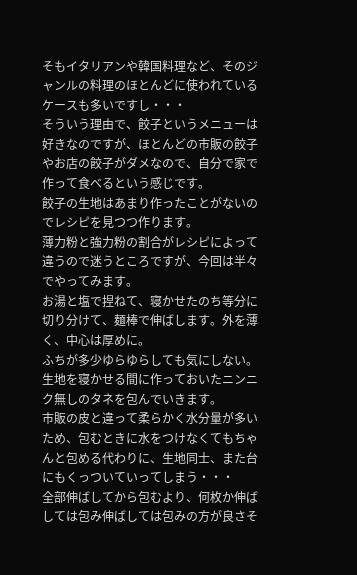そもイタリアンや韓国料理など、そのジャンルの料理のほとんどに使われているケースも多いですし・・・
そういう理由で、餃子というメニューは好きなのですが、ほとんどの市販の餃子やお店の餃子がダメなので、自分で家で作って食べるという感じです。
餃子の生地はあまり作ったことがないのでレシピを見つつ作ります。
薄力粉と強力粉の割合がレシピによって違うので迷うところですが、今回は半々でやってみます。
お湯と塩で捏ねて、寝かせたのち等分に切り分けて、麺棒で伸ばします。外を薄く、中心は厚めに。
ふちが多少ゆらゆらしても気にしない。
生地を寝かせる間に作っておいたニンニク無しのタネを包んでいきます。
市販の皮と違って柔らかく水分量が多いため、包むときに水をつけなくてもちゃんと包める代わりに、生地同士、また台にもくっついていってしまう・・・
全部伸ばしてから包むより、何枚か伸ばしては包み伸ばしては包みの方が良さそ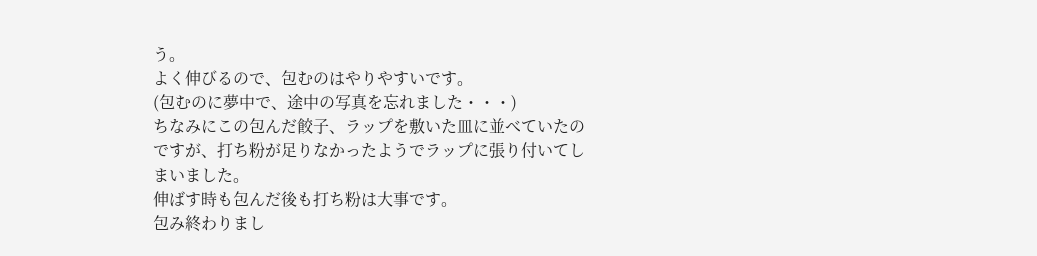う。
よく伸びるので、包むのはやりやすいです。
(包むのに夢中で、途中の写真を忘れました・・・)
ちなみにこの包んだ餃子、ラップを敷いた皿に並べていたのですが、打ち粉が足りなかったようでラップに張り付いてしまいました。
伸ばす時も包んだ後も打ち粉は大事です。
包み終わりまし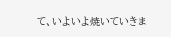て、いよいよ焼いていきま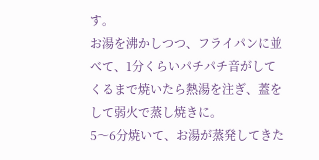す。
お湯を沸かしつつ、フライパンに並べて、1分くらいパチパチ音がしてくるまで焼いたら熱湯を注ぎ、蓋をして弱火で蒸し焼きに。
5〜6分焼いて、お湯が蒸発してきた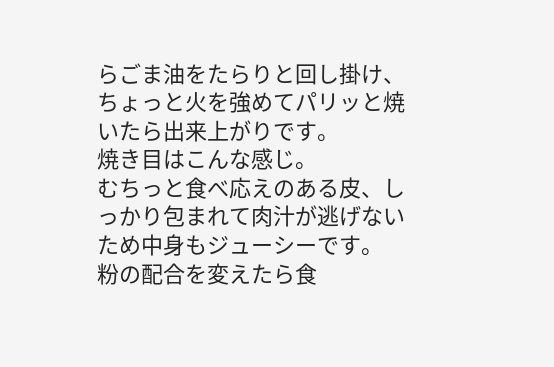らごま油をたらりと回し掛け、ちょっと火を強めてパリッと焼いたら出来上がりです。
焼き目はこんな感じ。
むちっと食べ応えのある皮、しっかり包まれて肉汁が逃げないため中身もジューシーです。
粉の配合を変えたら食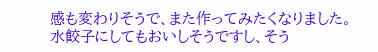感も変わりそうで、また作ってみたくなりました。
水餃子にしてもおいしそうですし、そう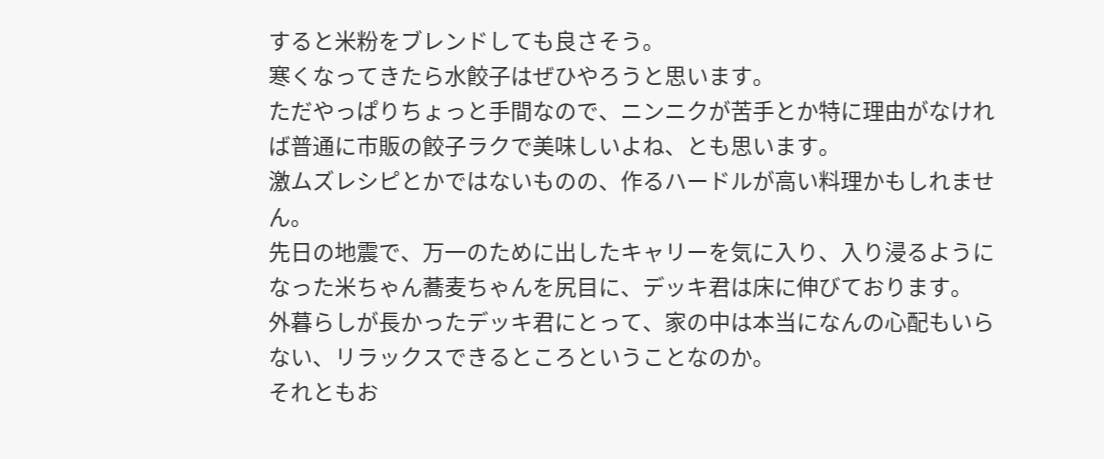すると米粉をブレンドしても良さそう。
寒くなってきたら水餃子はぜひやろうと思います。
ただやっぱりちょっと手間なので、ニンニクが苦手とか特に理由がなければ普通に市販の餃子ラクで美味しいよね、とも思います。
激ムズレシピとかではないものの、作るハードルが高い料理かもしれません。
先日の地震で、万一のために出したキャリーを気に入り、入り浸るようになった米ちゃん蕎麦ちゃんを尻目に、デッキ君は床に伸びております。
外暮らしが長かったデッキ君にとって、家の中は本当になんの心配もいらない、リラックスできるところということなのか。
それともお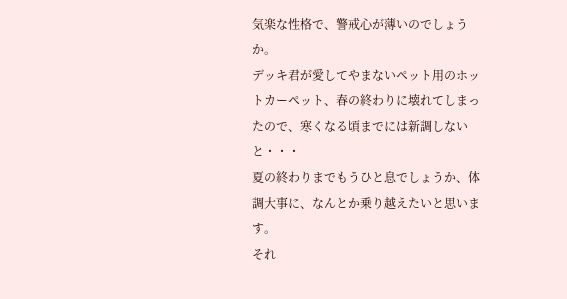気楽な性格で、警戒心が薄いのでしょうか。
デッキ君が愛してやまないペット用のホットカーペット、春の終わりに壊れてしまったので、寒くなる頃までには新調しないと・・・
夏の終わりまでもうひと息でしょうか、体調大事に、なんとか乗り越えたいと思います。
それ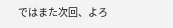ではまた次回、よろ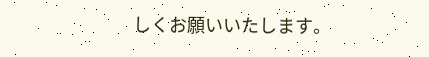しくお願いいたします。